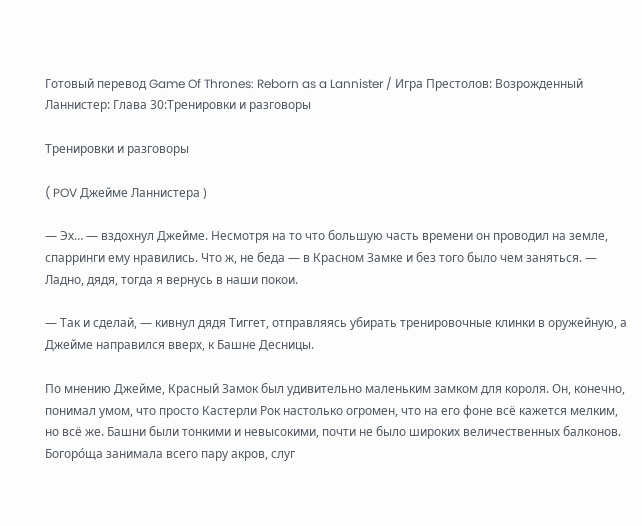Готовый перевод Game Of Thrones: Reborn as a Lannister / Игра Престолов: Возрожденный Ланнистер: Глава 30:Тренировки и разговоры

Тренировки и разговоры

( POV Джейме Ланнистера )

— Эх… — вздохнул Джейме. Несмотря на то что большую часть времени он проводил на земле, спарринги ему нравились. Что ж, не беда — в Красном Замке и без того было чем заняться. — Ладно, дядя, тогда я вернусь в наши покои.

— Так и сделай, — кивнул дядя Тиггет, отправляясь убирать тренировочные клинки в оружейную, а Джейме направился вверх, к Башне Десницы.

По мнению Джейме, Красный Замок был удивительно маленьким замком для короля. Он, конечно, понимал умом, что просто Кастерли Рок настолько огромен, что на его фоне всё кажется мелким, но всё же. Башни были тонкими и невысокими, почти не было широких величественных балконов. Богоро́ща занимала всего пару акров, слуг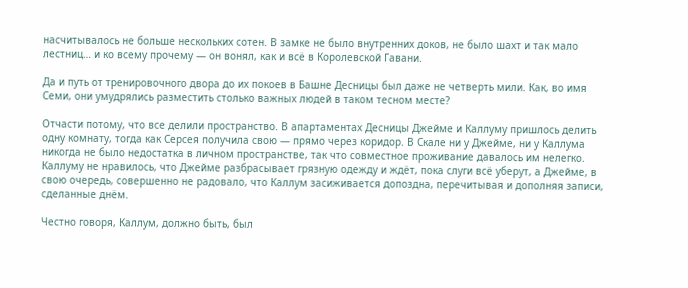насчитывалось не больше нескольких сотен. В замке не было внутренних доков, не было шахт и так мало лестниц… и ко всему прочему — он вонял, как и всё в Королевской Гавани.

Да и путь от тренировочного двора до их покоев в Башне Десницы был даже не четверть мили. Как, во имя Семи, они умудрялись разместить столько важных людей в таком тесном месте?

Отчасти потому, что все делили пространство. В апартаментах Десницы Джейме и Каллуму пришлось делить одну комнату, тогда как Серсея получила свою — прямо через коридор. В Скале ни у Джейме, ни у Каллума никогда не было недостатка в личном пространстве, так что совместное проживание давалось им нелегко. Каллуму не нравилось, что Джейме разбрасывает грязную одежду и ждёт, пока слуги всё уберут, а Джейме, в свою очередь, совершенно не радовало, что Каллум засиживается допоздна, перечитывая и дополняя записи, сделанные днём.

Честно говоря, Каллум, должно быть, был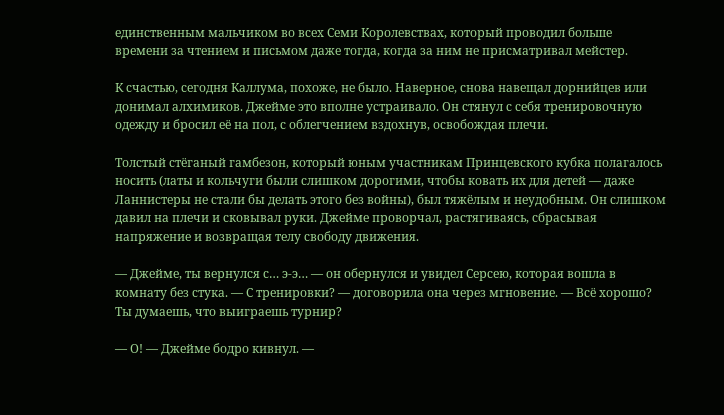единственным мальчиком во всех Семи Королевствах, который проводил больше времени за чтением и письмом даже тогда, когда за ним не присматривал мейстер.

К счастью, сегодня Каллума, похоже, не было. Наверное, снова навещал дорнийцев или донимал алхимиков. Джейме это вполне устраивало. Он стянул с себя тренировочную одежду и бросил её на пол, с облегчением вздохнув, освобождая плечи.

Толстый стёганый гамбезон, который юным участникам Принцевского кубка полагалось носить (латы и кольчуги были слишком дорогими, чтобы ковать их для детей — даже Ланнистеры не стали бы делать этого без войны), был тяжёлым и неудобным. Он слишком давил на плечи и сковывал руки. Джейме проворчал, растягиваясь, сбрасывая напряжение и возвращая телу свободу движения.

— Джейме, ты вернулся с… э-э… — он обернулся и увидел Серсею, которая вошла в комнату без стука. — С тренировки? — договорила она через мгновение. — Всё хорошо? Ты думаешь, что выиграешь турнир?

— О! — Джейме бодро кивнул. —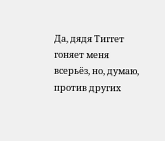Да, дядя Тиггет гоняет меня всерьёз, но, думаю, против других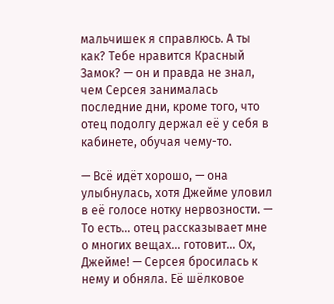мальчишек я справлюсь. А ты как? Тебе нравится Красный Замок? — он и правда не знал, чем Серсея занималась последние дни, кроме того, что отец подолгу держал её у себя в кабинете, обучая чему-то.

— Всё идёт хорошо, — она улыбнулась, хотя Джейме уловил в её голосе нотку нервозности. — То есть… отец рассказывает мне о многих вещах… готовит… Ох, Джейме! — Серсея бросилась к нему и обняла. Её шёлковое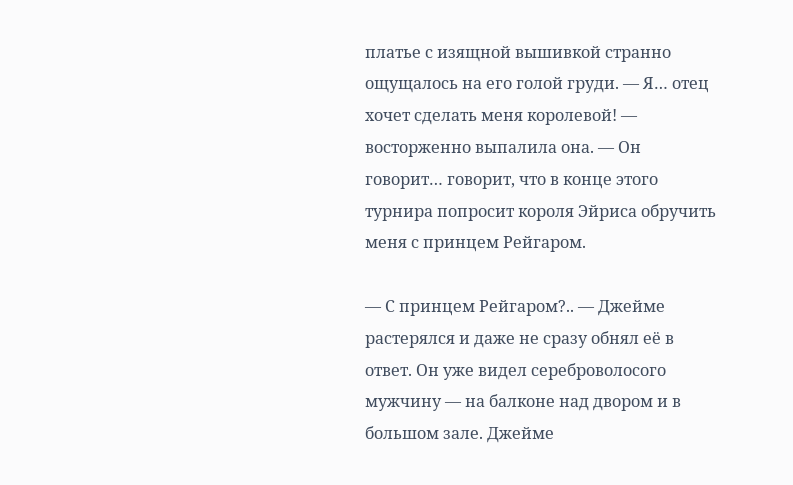платье с изящной вышивкой странно ощущалось на его голой груди. — Я… отец хочет сделать меня королевой! — восторженно выпалила она. — Он говорит… говорит, что в конце этого турнира попросит короля Эйриса обручить меня с принцем Рейгаром.

— С принцем Рейгаром?.. — Джейме растерялся и даже не сразу обнял её в ответ. Он уже видел сереброволосого мужчину — на балконе над двором и в большом зале. Джейме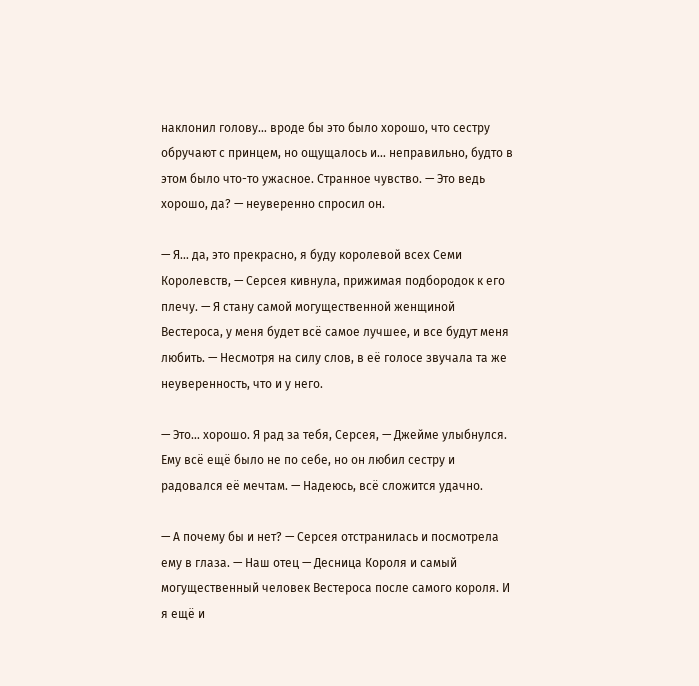наклонил голову… вроде бы это было хорошо, что сестру обручают с принцем, но ощущалось и… неправильно, будто в этом было что-то ужасное. Странное чувство. — Это ведь хорошо, да? — неуверенно спросил он.

— Я… да, это прекрасно, я буду королевой всех Семи Королевств, — Серсея кивнула, прижимая подбородок к его плечу. — Я стану самой могущественной женщиной Вестероса, у меня будет всё самое лучшее, и все будут меня любить. — Несмотря на силу слов, в её голосе звучала та же неуверенность, что и у него.

— Это… хорошо. Я рад за тебя, Серсея, — Джейме улыбнулся. Ему всё ещё было не по себе, но он любил сестру и радовался её мечтам. — Надеюсь, всё сложится удачно.

— А почему бы и нет? — Серсея отстранилась и посмотрела ему в глаза. — Наш отец — Десница Короля и самый могущественный человек Вестероса после самого короля. И я ещё и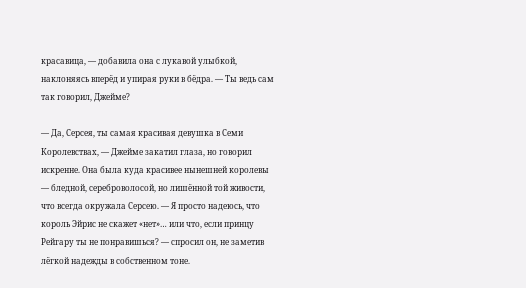красавица, — добавила она с лукавой улыбкой, наклоняясь вперёд и упирая руки в бёдра. — Ты ведь сам так говорил, Джейме?

— Да, Серсея, ты самая красивая девушка в Семи Королевствах, — Джейме закатил глаза, но говорил искренне. Она была куда красивее нынешней королевы — бледной, сереброволосой, но лишённой той живости, что всегда окружала Серсею. — Я просто надеюсь, что король Эйрис не скажет «нет»… или что, если принцу Рейгару ты не понравишься? — спросил он, не заметив лёгкой надежды в собственном тоне.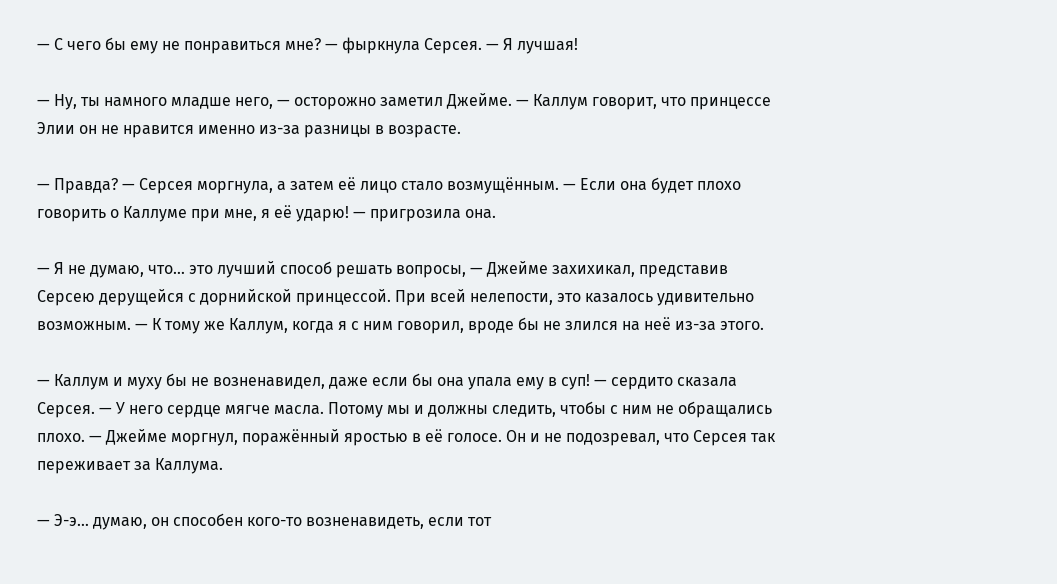— С чего бы ему не понравиться мне? — фыркнула Серсея. — Я лучшая!

— Ну, ты намного младше него, — осторожно заметил Джейме. — Каллум говорит, что принцессе Элии он не нравится именно из-за разницы в возрасте.

— Правда? — Серсея моргнула, а затем её лицо стало возмущённым. — Если она будет плохо говорить о Каллуме при мне, я её ударю! — пригрозила она.

— Я не думаю, что… это лучший способ решать вопросы, — Джейме захихикал, представив Серсею дерущейся с дорнийской принцессой. При всей нелепости, это казалось удивительно возможным. — К тому же Каллум, когда я с ним говорил, вроде бы не злился на неё из-за этого.

— Каллум и муху бы не возненавидел, даже если бы она упала ему в суп! — сердито сказала Серсея. — У него сердце мягче масла. Потому мы и должны следить, чтобы с ним не обращались плохо. — Джейме моргнул, поражённый яростью в её голосе. Он и не подозревал, что Серсея так переживает за Каллума.

— Э-э… думаю, он способен кого-то возненавидеть, если тот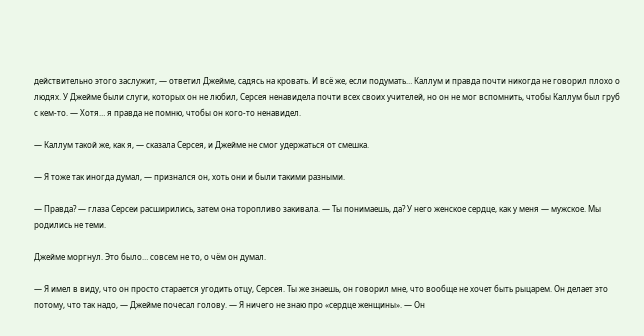действительно этого заслужит, — ответил Джейме, садясь на кровать. И всё же, если подумать… Каллум и правда почти никогда не говорил плохо о людях. У Джейме были слуги, которых он не любил, Серсея ненавидела почти всех своих учителей, но он не мог вспомнить, чтобы Каллум был груб с кем-то. — Хотя… я правда не помню, чтобы он кого-то ненавидел.

— Каллум такой же, как я, — сказала Серсея, и Джейме не смог удержаться от смешка.

— Я тоже так иногда думал, — признался он, хоть они и были такими разными.

— Правда? — глаза Серсеи расширились, затем она торопливо закивала. — Ты понимаешь, да? У него женское сердце, как у меня — мужское. Мы родились не теми.

Джейме моргнул. Это было… совсем не то, о чём он думал.

— Я имел в виду, что он просто старается угодить отцу, Серсея. Ты же знаешь, он говорил мне, что вообще не хочет быть рыцарем. Он делает это потому, что так надо, — Джейме почесал голову. — Я ничего не знаю про «сердце женщины». — Он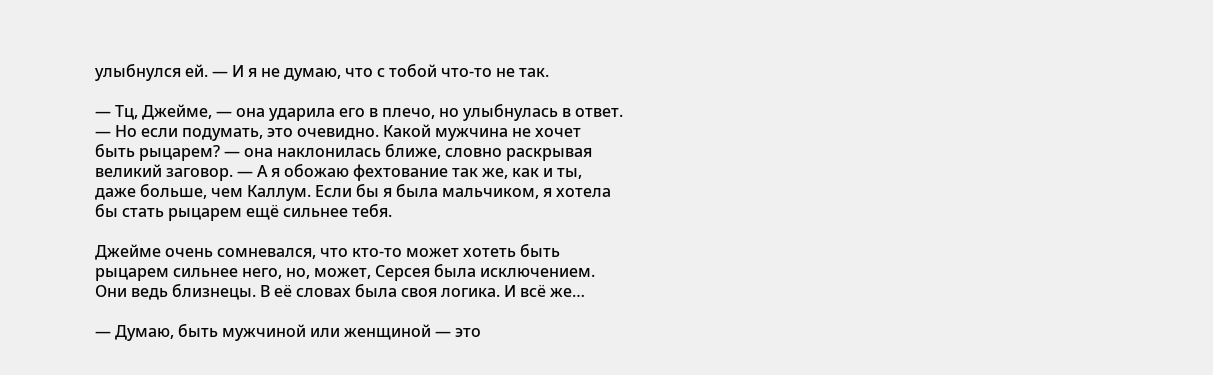улыбнулся ей. — И я не думаю, что с тобой что-то не так.

— Тц, Джейме, — она ударила его в плечо, но улыбнулась в ответ. — Но если подумать, это очевидно. Какой мужчина не хочет быть рыцарем? — она наклонилась ближе, словно раскрывая великий заговор. — А я обожаю фехтование так же, как и ты, даже больше, чем Каллум. Если бы я была мальчиком, я хотела бы стать рыцарем ещё сильнее тебя.

Джейме очень сомневался, что кто-то может хотеть быть рыцарем сильнее него, но, может, Серсея была исключением. Они ведь близнецы. В её словах была своя логика. И всё же…

— Думаю, быть мужчиной или женщиной — это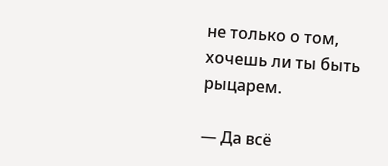не только о том, хочешь ли ты быть рыцарем.

— Да всё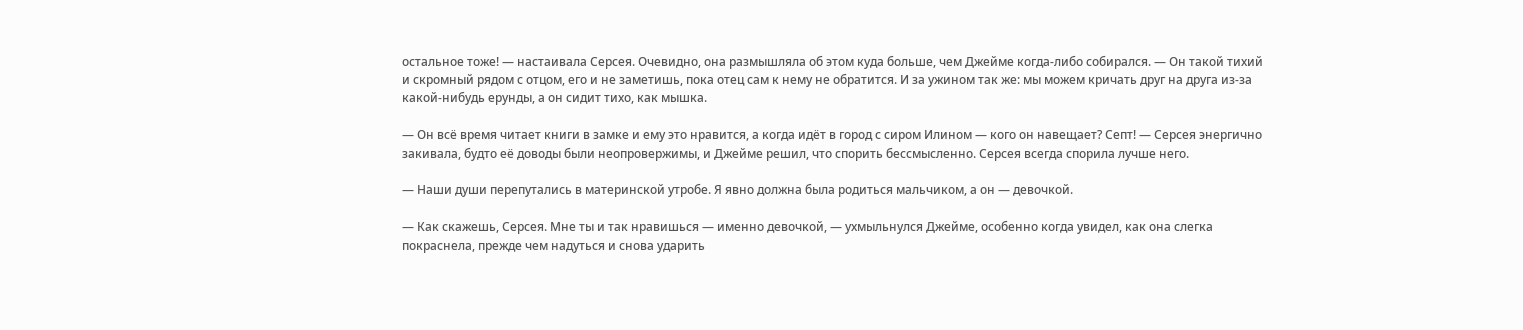остальное тоже! — настаивала Серсея. Очевидно, она размышляла об этом куда больше, чем Джейме когда-либо собирался. — Он такой тихий и скромный рядом с отцом, его и не заметишь, пока отец сам к нему не обратится. И за ужином так же: мы можем кричать друг на друга из-за какой-нибудь ерунды, а он сидит тихо, как мышка.

— Он всё время читает книги в замке и ему это нравится, а когда идёт в город с сиром Илином — кого он навещает? Септ! — Серсея энергично закивала, будто её доводы были неопровержимы, и Джейме решил, что спорить бессмысленно. Серсея всегда спорила лучше него.

— Наши души перепутались в материнской утробе. Я явно должна была родиться мальчиком, а он — девочкой.

— Как скажешь, Серсея. Мне ты и так нравишься — именно девочкой, — ухмыльнулся Джейме, особенно когда увидел, как она слегка покраснела, прежде чем надуться и снова ударить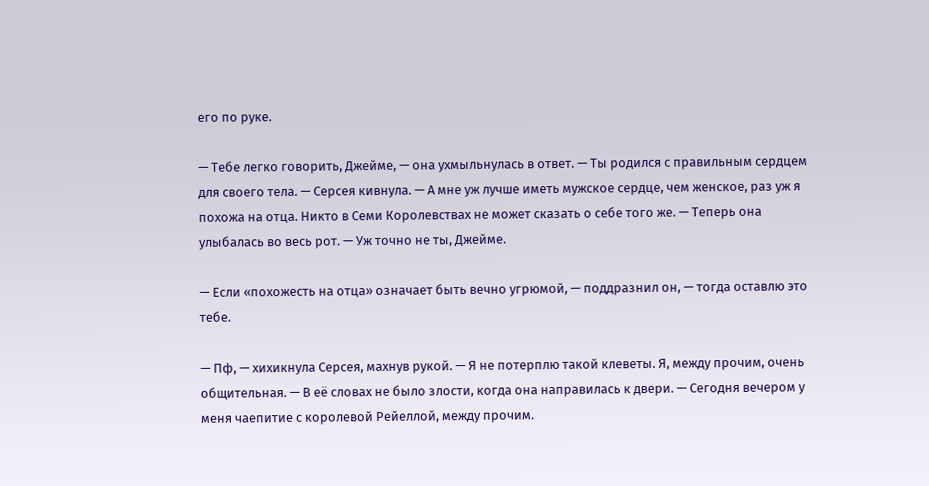его по руке.

— Тебе легко говорить, Джейме, — она ухмыльнулась в ответ. — Ты родился с правильным сердцем для своего тела. — Серсея кивнула. — А мне уж лучше иметь мужское сердце, чем женское, раз уж я похожа на отца. Никто в Семи Королевствах не может сказать о себе того же. — Теперь она улыбалась во весь рот. — Уж точно не ты, Джейме.

— Если «похожесть на отца» означает быть вечно угрюмой, — поддразнил он, — тогда оставлю это тебе.

— Пф, — хихикнула Серсея, махнув рукой. — Я не потерплю такой клеветы. Я, между прочим, очень общительная. — В её словах не было злости, когда она направилась к двери. — Сегодня вечером у меня чаепитие с королевой Рейеллой, между прочим.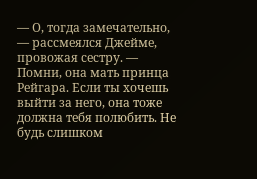— О, тогда замечательно, — рассмеялся Джейме, провожая сестру. — Помни, она мать принца Рейгара. Если ты хочешь выйти за него, она тоже должна тебя полюбить. Не будь слишком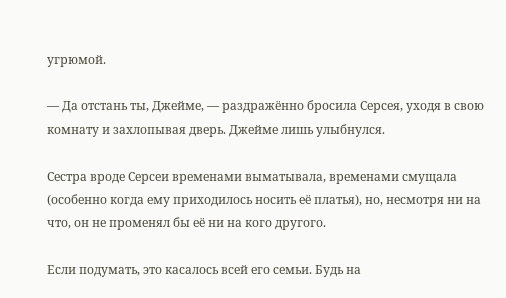угрюмой.

— Да отстань ты, Джейме, — раздражённо бросила Серсея, уходя в свою комнату и захлопывая дверь. Джейме лишь улыбнулся.

Сестра вроде Серсеи временами выматывала, временами смущала (особенно когда ему приходилось носить её платья), но, несмотря ни на что, он не променял бы её ни на кого другого.

Если подумать, это касалось всей его семьи. Будь на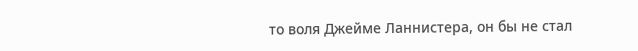то воля Джейме Ланнистера, он бы не стал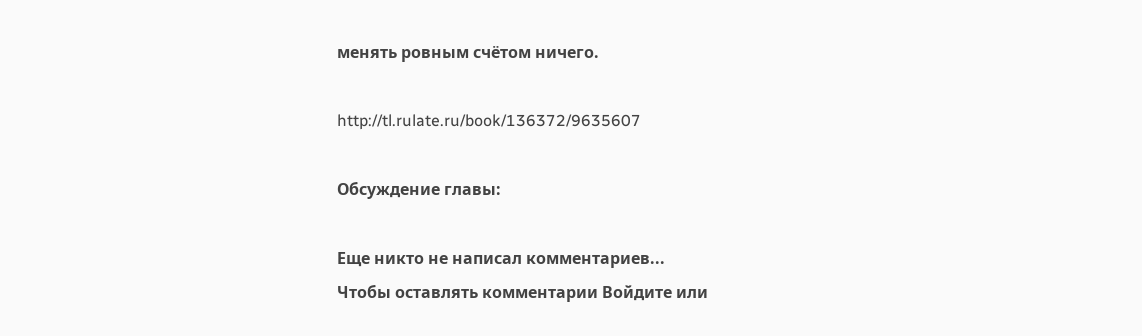менять ровным счётом ничего.

http://tl.rulate.ru/book/136372/9635607

Обсуждение главы:

Еще никто не написал комментариев...
Чтобы оставлять комментарии Войдите или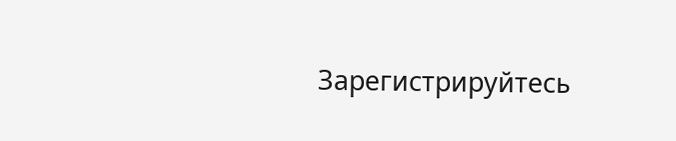Зарегистрируйтесь